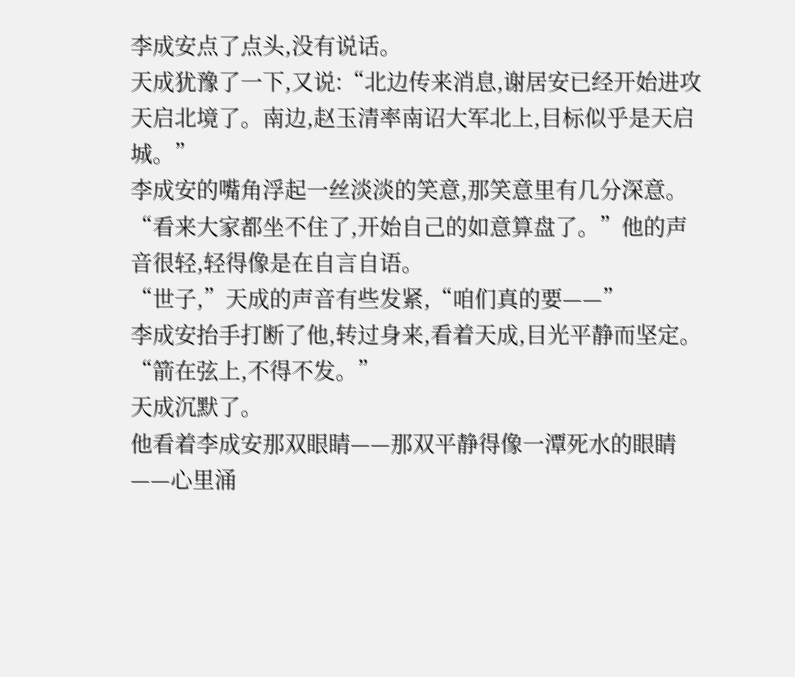李成安点了点头,没有说话。
天成犹豫了一下,又说:“北边传来消息,谢居安已经开始进攻天启北境了。南边,赵玉清率南诏大军北上,目标似乎是天启城。”
李成安的嘴角浮起一丝淡淡的笑意,那笑意里有几分深意。
“看来大家都坐不住了,开始自己的如意算盘了。”他的声音很轻,轻得像是在自言自语。
“世子,”天成的声音有些发紧,“咱们真的要——”
李成安抬手打断了他,转过身来,看着天成,目光平静而坚定。
“箭在弦上,不得不发。”
天成沉默了。
他看着李成安那双眼睛——那双平静得像一潭死水的眼睛——心里涌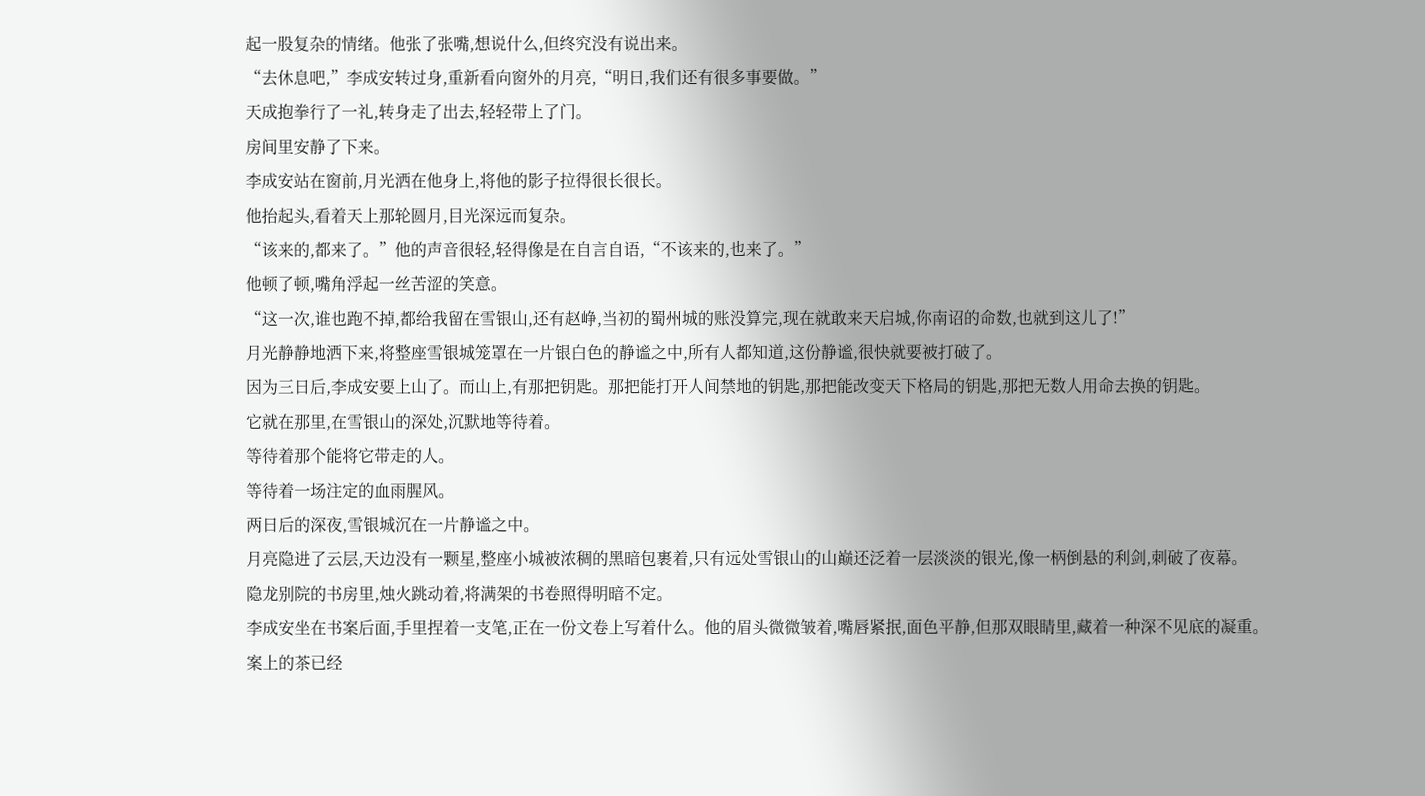起一股复杂的情绪。他张了张嘴,想说什么,但终究没有说出来。
“去休息吧,”李成安转过身,重新看向窗外的月亮,“明日,我们还有很多事要做。”
天成抱拳行了一礼,转身走了出去,轻轻带上了门。
房间里安静了下来。
李成安站在窗前,月光洒在他身上,将他的影子拉得很长很长。
他抬起头,看着天上那轮圆月,目光深远而复杂。
“该来的,都来了。”他的声音很轻,轻得像是在自言自语,“不该来的,也来了。”
他顿了顿,嘴角浮起一丝苦涩的笑意。
“这一次,谁也跑不掉,都给我留在雪银山,还有赵峥,当初的蜀州城的账没算完,现在就敢来天启城,你南诏的命数,也就到这儿了!”
月光静静地洒下来,将整座雪银城笼罩在一片银白色的静谧之中,所有人都知道,这份静谧,很快就要被打破了。
因为三日后,李成安要上山了。而山上,有那把钥匙。那把能打开人间禁地的钥匙,那把能改变天下格局的钥匙,那把无数人用命去换的钥匙。
它就在那里,在雪银山的深处,沉默地等待着。
等待着那个能将它带走的人。
等待着一场注定的血雨腥风。
两日后的深夜,雪银城沉在一片静谧之中。
月亮隐进了云层,天边没有一颗星,整座小城被浓稠的黑暗包裹着,只有远处雪银山的山巅还泛着一层淡淡的银光,像一柄倒悬的利剑,刺破了夜幕。
隐龙别院的书房里,烛火跳动着,将满架的书卷照得明暗不定。
李成安坐在书案后面,手里捏着一支笔,正在一份文卷上写着什么。他的眉头微微皱着,嘴唇紧抿,面色平静,但那双眼睛里,藏着一种深不见底的凝重。
案上的茶已经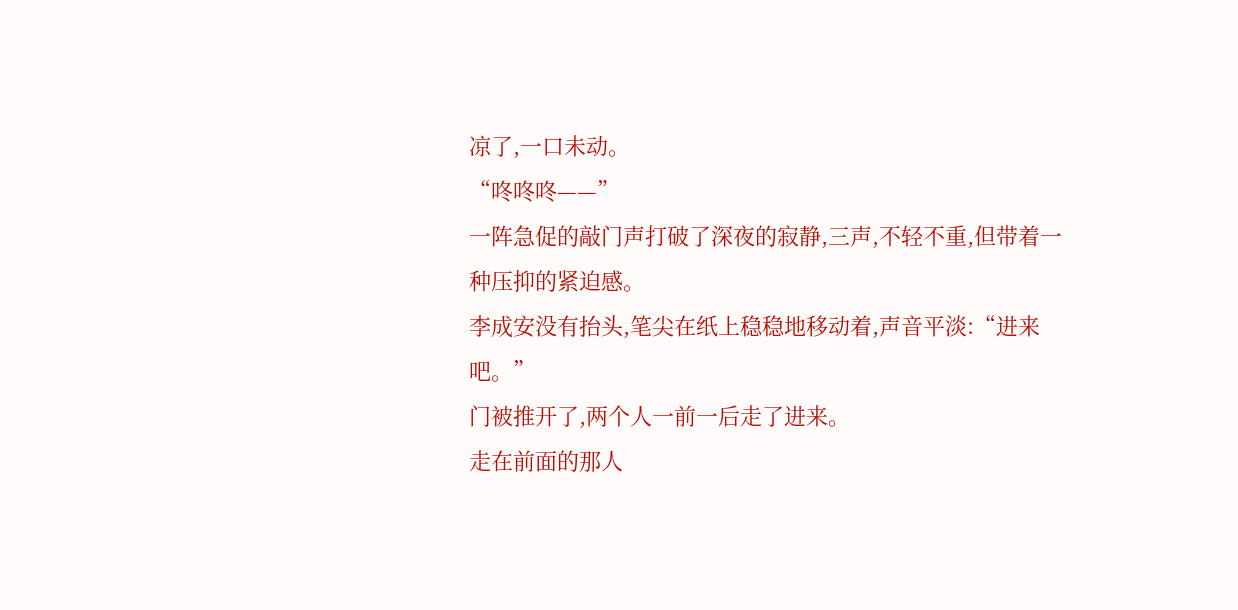凉了,一口未动。
“咚咚咚——”
一阵急促的敲门声打破了深夜的寂静,三声,不轻不重,但带着一种压抑的紧迫感。
李成安没有抬头,笔尖在纸上稳稳地移动着,声音平淡:“进来吧。”
门被推开了,两个人一前一后走了进来。
走在前面的那人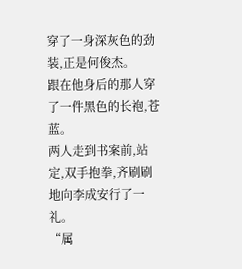穿了一身深灰色的劲装,正是何俊杰。
跟在他身后的那人穿了一件黑色的长袍,苍蓝。
两人走到书案前,站定,双手抱拳,齐刷刷地向李成安行了一礼。
“属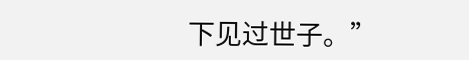下见过世子。”